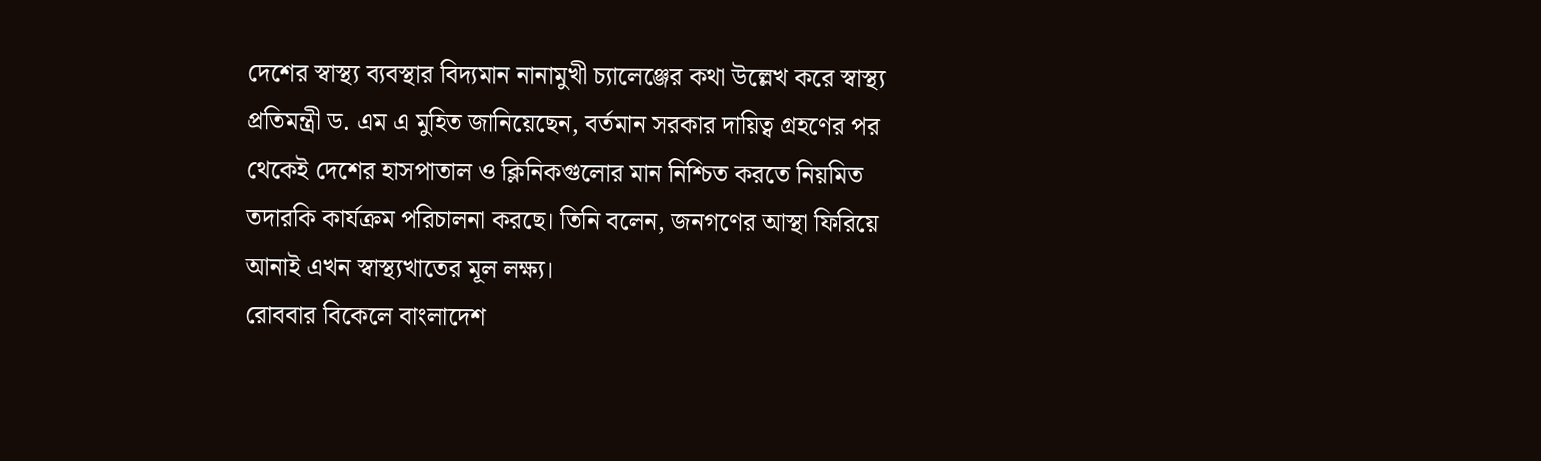দেশের স্বাস্থ্য ব্যবস্থার বিদ্যমান নানামুখী চ্যালেঞ্জের কথা উল্লেখ করে স্বাস্থ্য প্রতিমন্ত্রী ড. এম এ মুহিত জানিয়েছেন, বর্তমান সরকার দায়িত্ব গ্রহণের পর থেকেই দেশের হাসপাতাল ও ক্লিনিকগুলোর মান নিশ্চিত করতে নিয়মিত তদারকি কার্যক্রম পরিচালনা করছে। তিনি বলেন, জনগণের আস্থা ফিরিয়ে আনাই এখন স্বাস্থ্যখাতের মূল লক্ষ্য।
রোববার বিকেলে বাংলাদেশ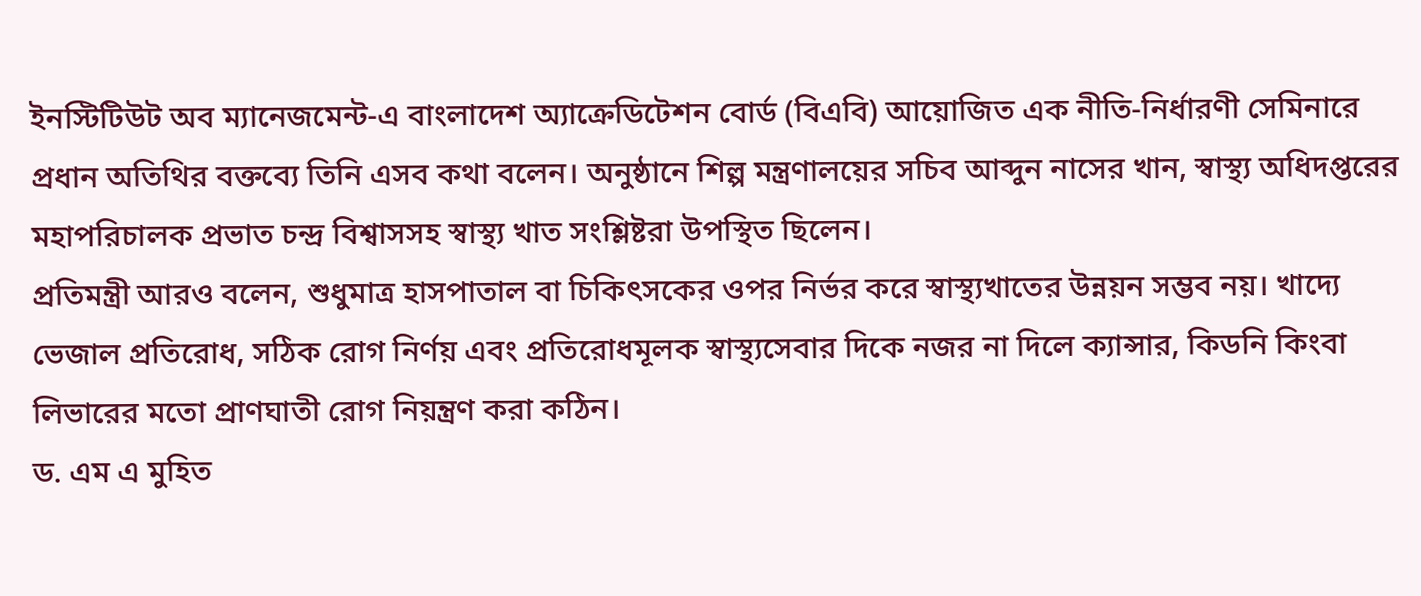ইনস্টিটিউট অব ম্যানেজমেন্ট-এ বাংলাদেশ অ্যাক্রেডিটেশন বোর্ড (বিএবি) আয়োজিত এক নীতি-নির্ধারণী সেমিনারে প্রধান অতিথির বক্তব্যে তিনি এসব কথা বলেন। অনুষ্ঠানে শিল্প মন্ত্রণালয়ের সচিব আব্দুন নাসের খান, স্বাস্থ্য অধিদপ্তরের মহাপরিচালক প্রভাত চন্দ্র বিশ্বাসসহ স্বাস্থ্য খাত সংশ্লিষ্টরা উপস্থিত ছিলেন।
প্রতিমন্ত্রী আরও বলেন, শুধুমাত্র হাসপাতাল বা চিকিৎসকের ওপর নির্ভর করে স্বাস্থ্যখাতের উন্নয়ন সম্ভব নয়। খাদ্যে ভেজাল প্রতিরোধ, সঠিক রোগ নির্ণয় এবং প্রতিরোধমূলক স্বাস্থ্যসেবার দিকে নজর না দিলে ক্যান্সার, কিডনি কিংবা লিভারের মতো প্রাণঘাতী রোগ নিয়ন্ত্রণ করা কঠিন।
ড. এম এ মুহিত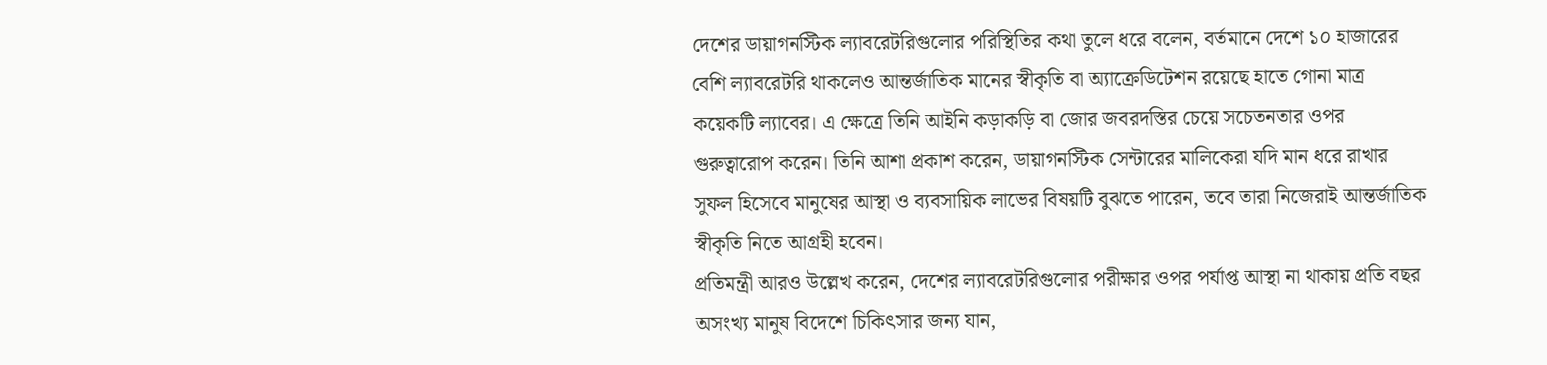দেশের ডায়াগনস্টিক ল্যাবরেটরিগুলোর পরিস্থিতির কথা তুলে ধরে বলেন, বর্তমানে দেশে ১০ হাজারের বেশি ল্যাবরেটরি থাকলেও আন্তর্জাতিক মানের স্বীকৃতি বা অ্যাক্রেডিটেশন রয়েছে হাতে গোনা মাত্র কয়েকটি ল্যাবের। এ ক্ষেত্রে তিনি আইনি কড়াকড়ি বা জোর জবরদস্তির চেয়ে সচেতনতার ওপর গুরুত্বারোপ করেন। তিনি আশা প্রকাশ করেন, ডায়াগনস্টিক সেন্টারের মালিকেরা যদি মান ধরে রাখার সুফল হিসেবে মানুষের আস্থা ও ব্যবসায়িক লাভের বিষয়টি বুঝতে পারেন, তবে তারা নিজেরাই আন্তর্জাতিক স্বীকৃতি নিতে আগ্রহী হবেন।
প্রতিমন্ত্রী আরও উল্লেখ করেন, দেশের ল্যাবরেটরিগুলোর পরীক্ষার ওপর পর্যাপ্ত আস্থা না থাকায় প্রতি বছর অসংখ্য মানুষ বিদেশে চিকিৎসার জন্য যান,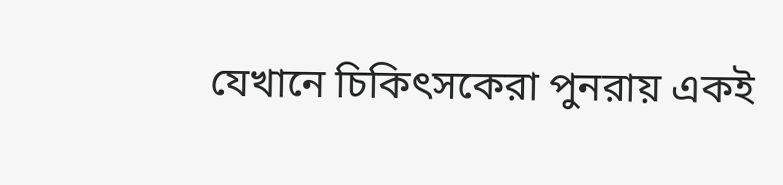যেখানে চিকিৎসকেরা পুনরায় একই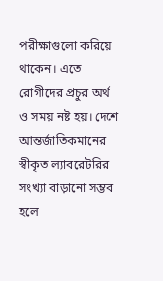পরীক্ষাগুলো করিয়ে থাকেন। এতে রোগীদের প্রচুর অর্থ ও সময় নষ্ট হয়। দেশে আন্তর্জাতিকমানের স্বীকৃত ল্যাবরেটরির সংখ্যা বাড়ানো সম্ভব হলে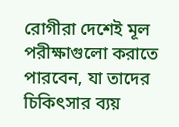রোগীরা দেশেই মূল পরীক্ষাগুলো করাতে পারবেন, যা তাদের চিকিৎসার ব্যয়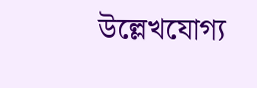উল্লেখযোগ্য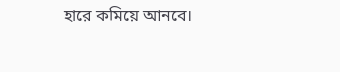হারে কমিয়ে আনবে।